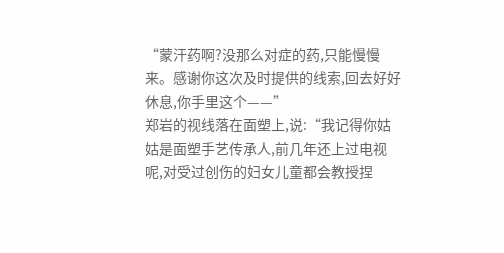“蒙汗药啊?没那么对症的药,只能慢慢来。感谢你这次及时提供的线索,回去好好休息,你手里这个——”
郑岩的视线落在面塑上,说:“我记得你姑姑是面塑手艺传承人,前几年还上过电视呢,对受过创伤的妇女儿童都会教授捏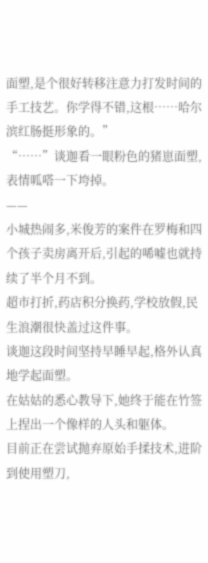面塑,是个很好转移注意力打发时间的手工技艺。你学得不错,这根……哈尔滨红肠挺形象的。”
“……”谈迦看一眼粉色的猪崽面塑,表情呱嗒一下垮掉。
——
小城热闹多,米俊芳的案件在罗梅和四个孩子卖房离开后,引起的唏嘘也就持续了半个月不到。
超市打折,药店积分换药,学校放假,民生浪潮很快盖过这件事。
谈迦这段时间坚持早睡早起,格外认真地学起面塑。
在姑姑的悉心教导下,她终于能在竹签上捏出一个像样的人头和躯体。
目前正在尝试抛弃原始手揉技术,进阶到使用塑刀,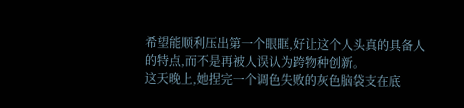希望能顺利压出第一个眼眶,好让这个人头真的具备人的特点,而不是再被人误认为跨物种创新。
这天晚上,她捏完一个调色失败的灰色脑袋支在底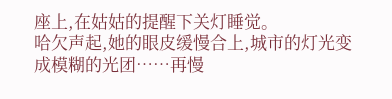座上,在姑姑的提醒下关灯睡觉。
哈欠声起,她的眼皮缓慢合上,城市的灯光变成模糊的光团……再慢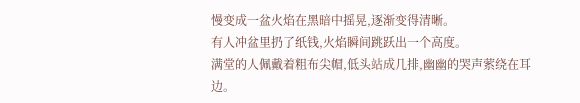慢变成一盆火焰在黑暗中摇晃,逐渐变得清晰。
有人冲盆里扔了纸钱,火焰瞬间跳跃出一个高度。
满堂的人佩戴着粗布尖帽,低头站成几排,幽幽的哭声萦绕在耳边。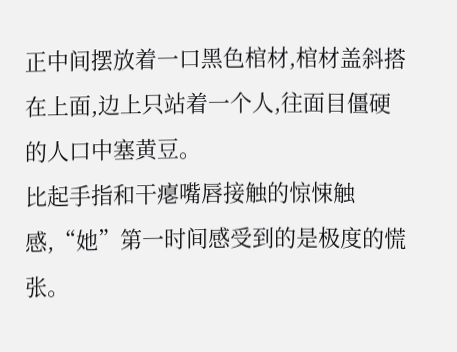正中间摆放着一口黑色棺材,棺材盖斜搭在上面,边上只站着一个人,往面目僵硬的人口中塞黄豆。
比起手指和干瘪嘴唇接触的惊悚触感,“她”第一时间感受到的是极度的慌张。